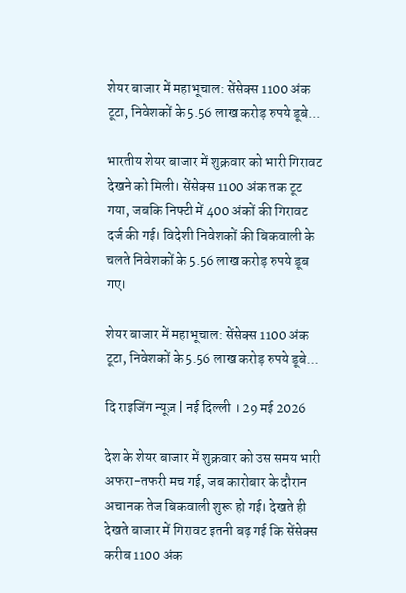शेयर बाजार में महाभूचाल: सेंसेक्स 1100 अंक टूटा, निवेशकों के 5.56 लाख करोड़ रुपये डूबे...

भारतीय शेयर बाजार में शुक्रवार को भारी गिरावट देखने को मिली। सेंसेक्स 1100 अंक तक टूट गया, जबकि निफ्टी में 400 अंकों की गिरावट दर्ज की गई। विदेशी निवेशकों की बिकवाली के चलते निवेशकों के 5.56 लाख करोड़ रुपये डूब गए।

शेयर बाजार में महाभूचाल: सेंसेक्स 1100 अंक टूटा, निवेशकों के 5.56 लाख करोड़ रुपये डूबे...

दि राइजिंग न्यूज़ | नई दिल्ली । 29 मई 2026

देश के शेयर बाजार में शुक्रवार को उस समय भारी अफरा-तफरी मच गई, जब कारोबार के दौरान अचानक तेज बिकवाली शुरू हो गई। देखते ही देखते बाजार में गिरावट इतनी बढ़ गई कि सेंसेक्स करीब 1100 अंक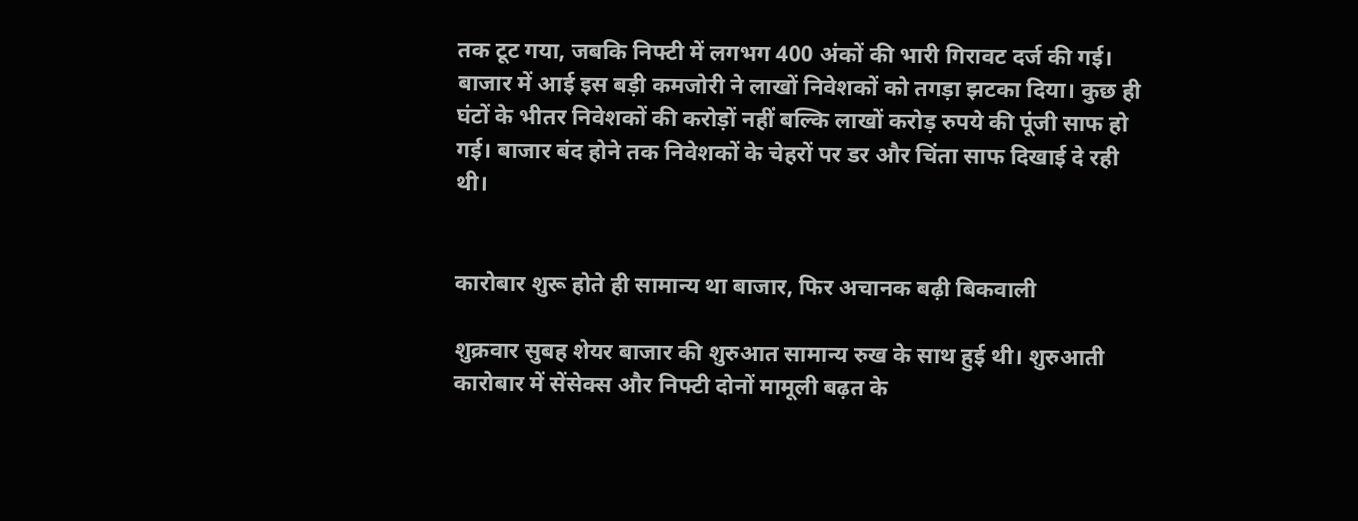तक टूट गया, जबकि निफ्टी में लगभग 400 अंकों की भारी गिरावट दर्ज की गई। बाजार में आई इस बड़ी कमजोरी ने लाखों निवेशकों को तगड़ा झटका दिया। कुछ ही घंटों के भीतर निवेशकों की करोड़ों नहीं बल्कि लाखों करोड़ रुपये की पूंजी साफ हो गई। बाजार बंद होने तक निवेशकों के चेहरों पर डर और चिंता साफ दिखाई दे रही थी।


कारोबार शुरू होते ही सामान्य था बाजार, फिर अचानक बढ़ी बिकवाली

शुक्रवार सुबह शेयर बाजार की शुरुआत सामान्य रुख के साथ हुई थी। शुरुआती कारोबार में सेंसेक्स और निफ्टी दोनों मामूली बढ़त के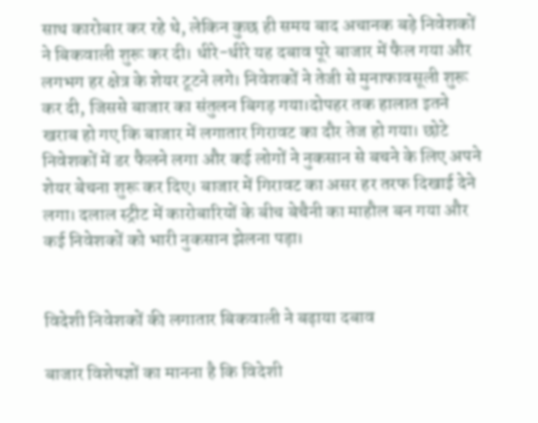साथ कारोबार कर रहे थे, लेकिन कुछ ही समय बाद अचानक बड़े निवेशकों ने बिकवाली शुरू कर दी। धीरे-धीरे यह दबाव पूरे बाजार में फैल गया और लगभग हर क्षेत्र के शेयर टूटने लगे। निवेशकों ने तेजी से मुनाफावसूली शुरू कर दी, जिससे बाजार का संतुलन बिगड़ गया।दोपहर तक हालात इतने खराब हो गए कि बाजार में लगातार गिरावट का दौर तेज हो गया। छोटे निवेशकों में डर फैलने लगा और कई लोगों ने नुकसान से बचने के लिए अपने शेयर बेचना शुरू कर दिए। बाजार में गिरावट का असर हर तरफ दिखाई देने लगा। दलाल स्ट्रीट में कारोबारियों के बीच बेचैनी का माहौल बन गया और कई निवेशकों को भारी नुकसान झेलना पड़ा।


विदेशी निवेशकों की लगातार बिकवाली ने बढ़ाया दबाव

बाजार विशेषज्ञों का मानना है कि विदेशी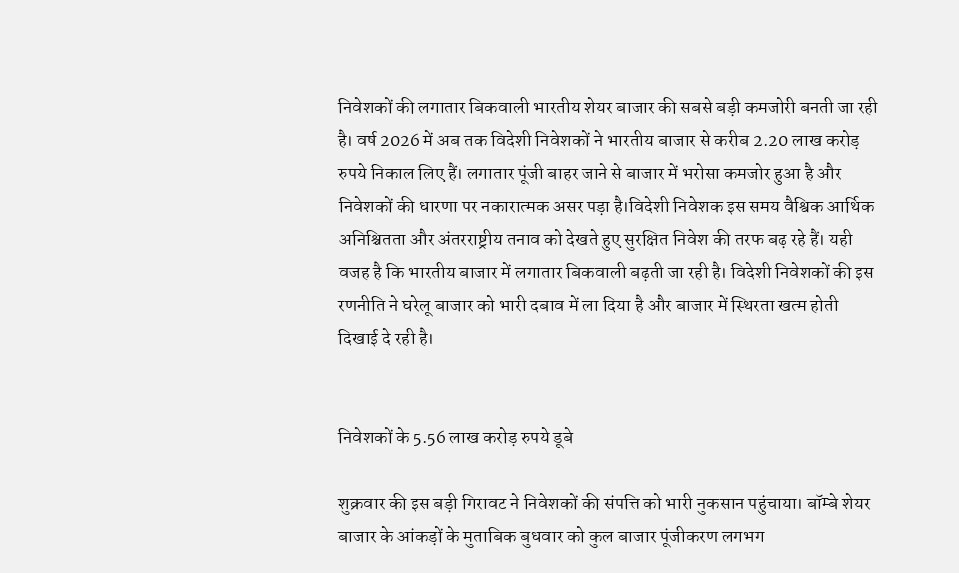निवेशकों की लगातार बिकवाली भारतीय शेयर बाजार की सबसे बड़ी कमजोरी बनती जा रही है। वर्ष 2026 में अब तक विदेशी निवेशकों ने भारतीय बाजार से करीब 2.20 लाख करोड़ रुपये निकाल लिए हैं। लगातार पूंजी बाहर जाने से बाजार में भरोसा कमजोर हुआ है और निवेशकों की धारणा पर नकारात्मक असर पड़ा है।विदेशी निवेशक इस समय वैश्विक आर्थिक अनिश्चितता और अंतरराष्ट्रीय तनाव को देखते हुए सुरक्षित निवेश की तरफ बढ़ रहे हैं। यही वजह है कि भारतीय बाजार में लगातार बिकवाली बढ़ती जा रही है। विदेशी निवेशकों की इस रणनीति ने घरेलू बाजार को भारी दबाव में ला दिया है और बाजार में स्थिरता खत्म होती दिखाई दे रही है।


निवेशकों के 5.56 लाख करोड़ रुपये डूबे

शुक्रवार की इस बड़ी गिरावट ने निवेशकों की संपत्ति को भारी नुकसान पहुंचाया। बॉम्बे शेयर बाजार के आंकड़ों के मुताबिक बुधवार को कुल बाजार पूंजीकरण लगभग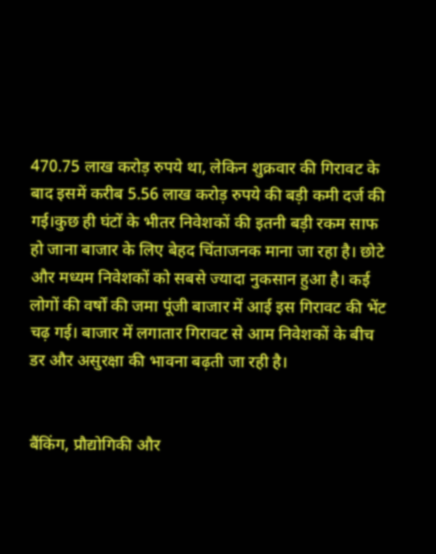470.75 लाख करोड़ रुपये था, लेकिन शुक्रवार की गिरावट के बाद इसमें करीब 5.56 लाख करोड़ रुपये की बड़ी कमी दर्ज की गई।कुछ ही घंटों के भीतर निवेशकों की इतनी बड़ी रकम साफ हो जाना बाजार के लिए बेहद चिंताजनक माना जा रहा है। छोटे और मध्यम निवेशकों को सबसे ज्यादा नुकसान हुआ है। कई लोगों की वर्षों की जमा पूंजी बाजार में आई इस गिरावट की भेंट चढ़ गई। बाजार में लगातार गिरावट से आम निवेशकों के बीच डर और असुरक्षा की भावना बढ़ती जा रही है।


बैंकिंग, प्रौद्योगिकी और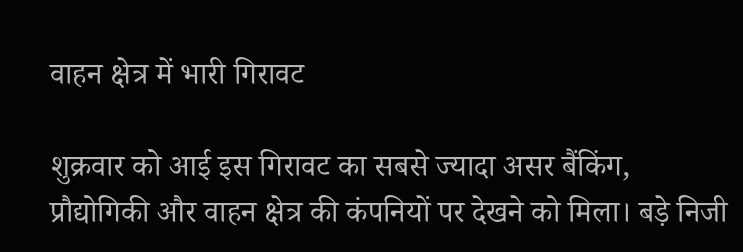वाहन क्षेत्र में भारी गिरावट

शुक्रवार को आई इस गिरावट का सबसे ज्यादा असर बैंकिंग, प्रौद्योगिकी और वाहन क्षेत्र की कंपनियों पर देखने को मिला। बड़े निजी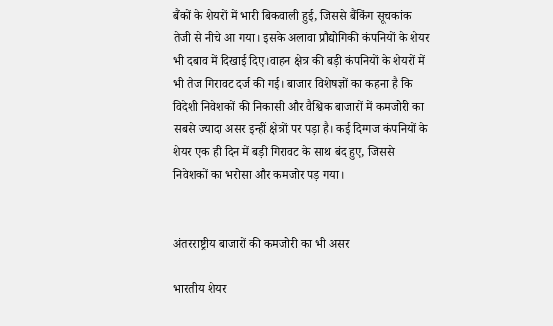बैंकों के शेयरों में भारी बिकवाली हुई, जिससे बैंकिंग सूचकांक तेजी से नीचे आ गया। इसके अलावा प्रौद्योगिकी कंपनियों के शेयर भी दबाव में दिखाई दिए।वाहन क्षेत्र की बड़ी कंपनियों के शेयरों में भी तेज गिरावट दर्ज की गई। बाजार विशेषज्ञों का कहना है कि विदेशी निवेशकों की निकासी और वैश्विक बाजारों में कमजोरी का सबसे ज्यादा असर इन्हीं क्षेत्रों पर पड़ा है। कई दिग्गज कंपनियों के शेयर एक ही दिन में बड़ी गिरावट के साथ बंद हुए, जिससे निवेशकों का भरोसा और कमजोर पड़ गया।


अंतरराष्ट्रीय बाजारों की कमजोरी का भी असर

भारतीय शेयर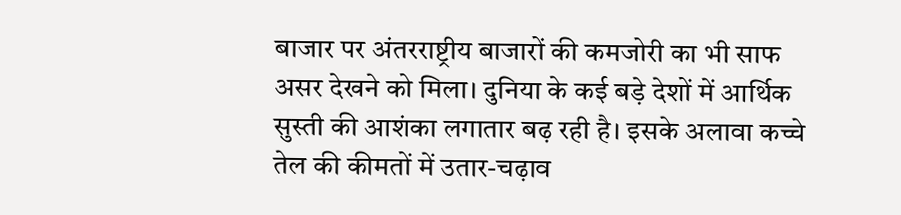बाजार पर अंतरराष्ट्रीय बाजारों की कमजोरी का भी साफ असर देखने को मिला। दुनिया के कई बड़े देशों में आर्थिक सुस्ती की आशंका लगातार बढ़ रही है। इसके अलावा कच्चे तेल की कीमतों में उतार-चढ़ाव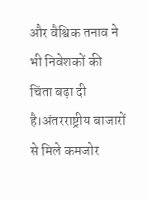और वैश्विक तनाव ने भी निवेशकों की चिंता बढ़ा दी है।अंतरराष्ट्रीय बाजारों से मिले कमजोर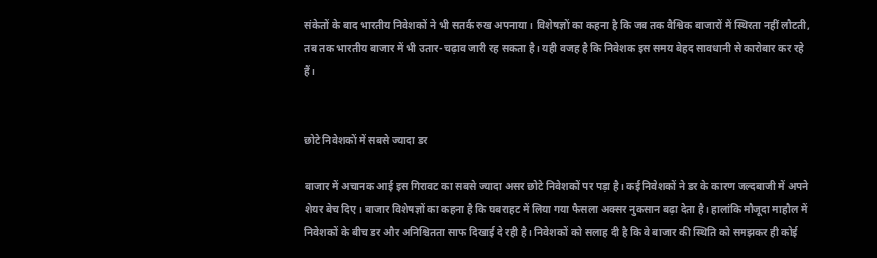संकेतों के बाद भारतीय निवेशकों ने भी सतर्क रुख अपनाया। विशेषज्ञों का कहना है कि जब तक वैश्विक बाजारों में स्थिरता नहीं लौटती, तब तक भारतीय बाजार में भी उतार-चढ़ाव जारी रह सकता है। यही वजह है कि निवेशक इस समय बेहद सावधानी से कारोबार कर रहे हैं।


छोटे निवेशकों में सबसे ज्यादा डर

बाजार में अचानक आई इस गिरावट का सबसे ज्यादा असर छोटे निवेशकों पर पड़ा है। कई निवेशकों ने डर के कारण जल्दबाजी में अपने शेयर बेच दिए। बाजार विशेषज्ञों का कहना है कि घबराहट में लिया गया फैसला अक्सर नुकसान बढ़ा देता है। हालांकि मौजूदा माहौल में निवेशकों के बीच डर और अनिश्चितता साफ दिखाई दे रही है। निवेशकों को सलाह दी है कि वे बाजार की स्थिति को समझकर ही कोई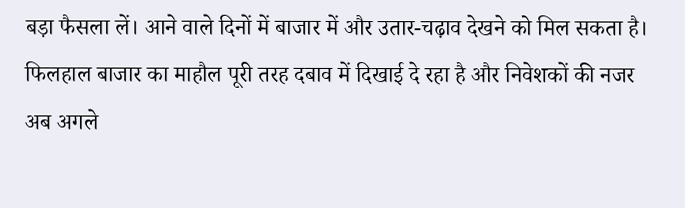बड़ा फैसला लें। आने वाले दिनों में बाजार में और उतार-चढ़ाव देखने को मिल सकता है। फिलहाल बाजार का माहौल पूरी तरह दबाव में दिखाई दे रहा है और निवेशकों की नजर अब अगले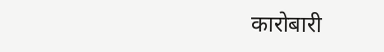कारोबारी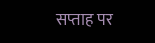सप्ताह पर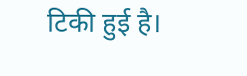टिकी हुई है।